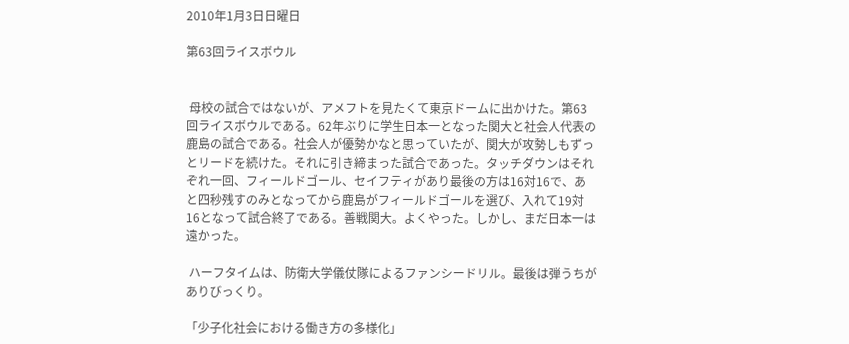2010年1月3日日曜日

第63回ライスボウル


 母校の試合ではないが、アメフトを見たくて東京ドームに出かけた。第63回ライスボウルである。62年ぶりに学生日本一となった関大と社会人代表の鹿島の試合である。社会人が優勢かなと思っていたが、関大が攻勢しもずっとリードを続けた。それに引き締まった試合であった。タッチダウンはそれぞれ一回、フィールドゴール、セイフティがあり最後の方は16対16で、あと四秒残すのみとなってから鹿島がフィールドゴールを選び、入れて19対16となって試合終了である。善戦関大。よくやった。しかし、まだ日本一は遠かった。

 ハーフタイムは、防衛大学儀仗隊によるファンシードリル。最後は弾うちがありびっくり。

「少子化社会における働き方の多様化」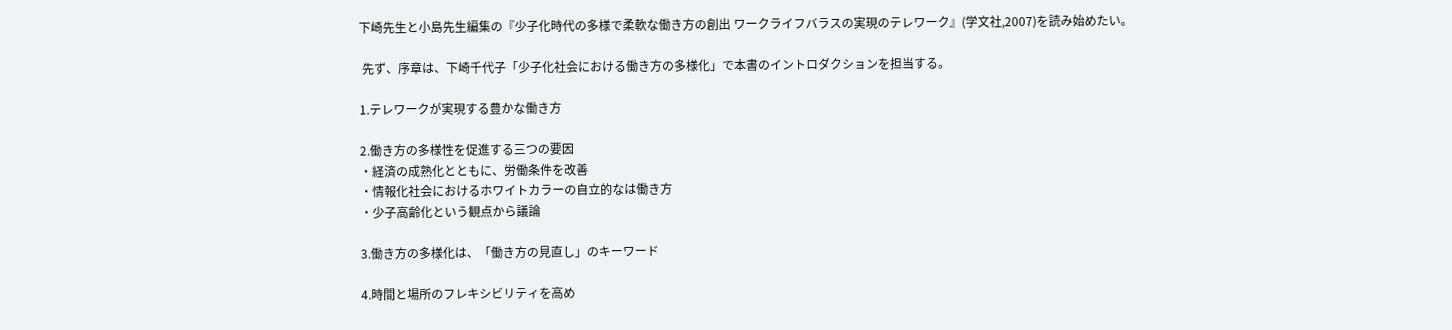下崎先生と小島先生編集の『少子化時代の多様で柔軟な働き方の創出 ワークライフバラスの実現のテレワーク』(学文社,2007)を読み始めたい。

 先ず、序章は、下崎千代子「少子化社会における働き方の多様化」で本書のイントロダクションを担当する。

1.テレワークが実現する豊かな働き方

2.働き方の多様性を促進する三つの要因
・経済の成熟化とともに、労働条件を改善
・情報化社会におけるホワイトカラーの自立的なは働き方
・少子高齢化という観点から議論

3.働き方の多様化は、「働き方の見直し」のキーワード

4.時間と場所のフレキシビリティを高め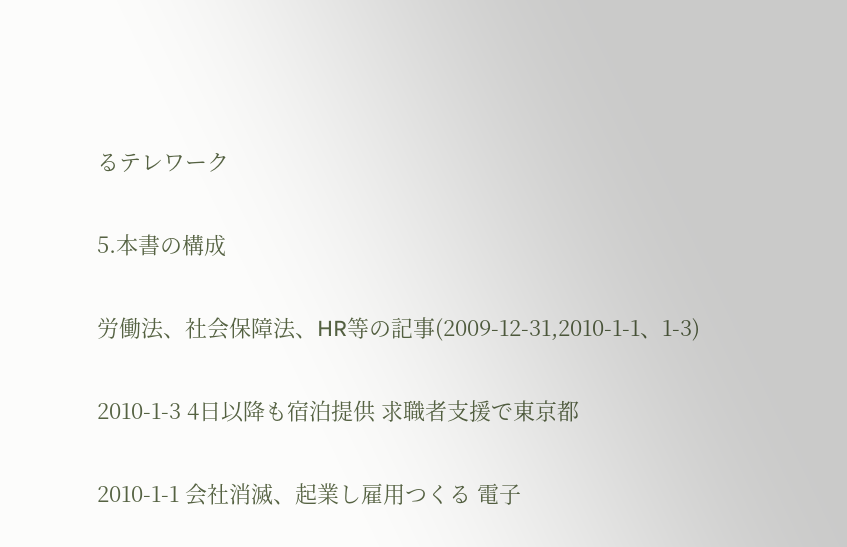るテレワーク

5.本書の構成

労働法、社会保障法、HR等の記事(2009-12-31,2010-1-1、1-3)

2010-1-3 4日以降も宿泊提供 求職者支援で東京都

2010-1-1 会社消滅、起業し雇用つくる 電子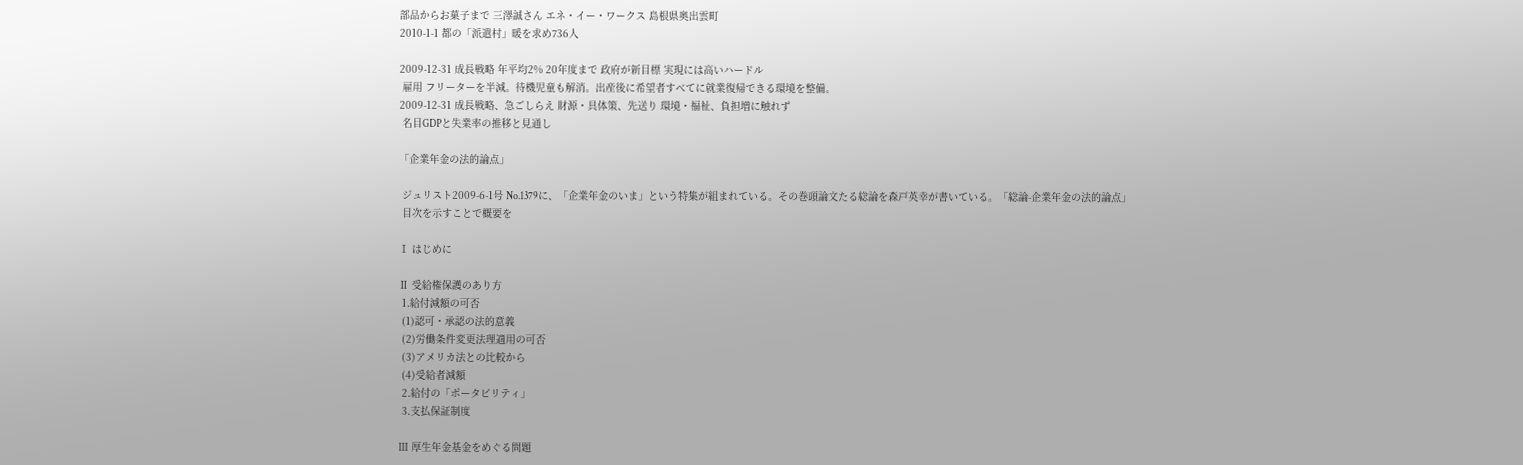部品からお菓子まで 三澤誠さん エネ・イー・ワークス 島根県奥出雲町
2010-1-1 都の「派遣村」暖を求め736人

2009-12-31 成長戦略 年平均2% 20年度まで 政府が新目標 実現には高いハードル
 雇用 フリーターを半減。待機児童も解消。出産後に希望者すべてに就業復帰できる環境を整備。
2009-12-31 成長戦略、急ごしらえ 財源・具体策、先送り 環境・福祉、負担増に触れず
 名目GDPと失業率の推移と見通し

「企業年金の法的論点」

 ジュリスト2009-6-1号 No.1379に、「企業年金のいま」という特集が組まれている。その巻頭論文たる総論を森戸英幸が書いている。「総論-企業年金の法的論点」
 目次を示すことで概要を

Ⅰ はじめに

Ⅱ 受給権保護のあり方
 1.給付減額の可否
 (1)認可・承認の法的意義
 (2)労働条件変更法理適用の可否
 (3)アメリカ法との比較から
 (4)受給者減額
 2.給付の「ポータビリティ」
 3.支払保証制度

Ⅲ 厚生年金基金をめぐる問題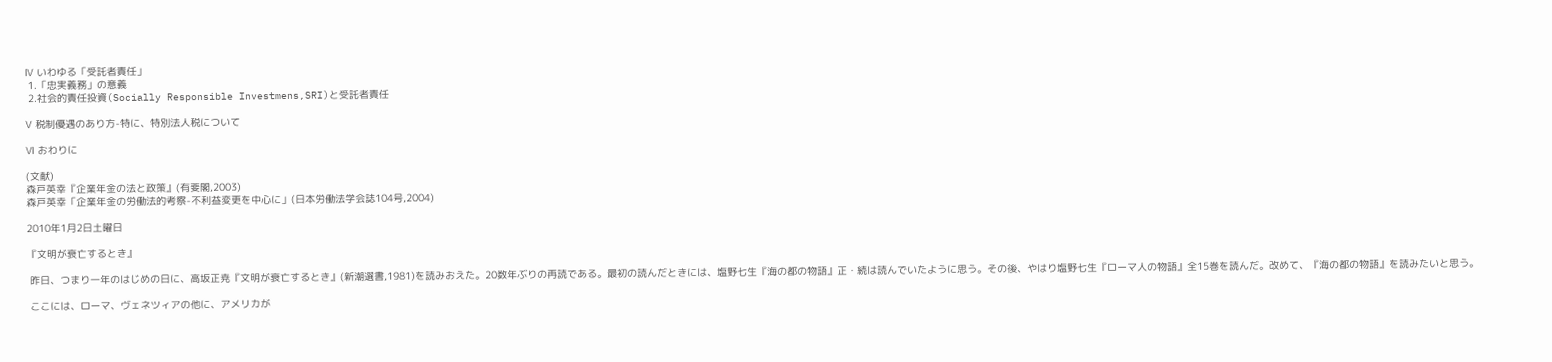Ⅳ いわゆる「受託者責任」
 1.「忠実義務」の意義
 2.社会的責任投資(Socially Responsible Investmens,SRI)と受託者責任

Ⅴ 税制優遇のあり方-特に、特別法人税について

Ⅵ おわりに

(文献)
森戸英幸『企業年金の法と政策』(有斐閣,2003)
森戸英幸「企業年金の労働法的考察-不利益変更を中心に」(日本労働法学会誌104号,2004)

2010年1月2日土曜日

『文明が衰亡するとき』

 昨日、つまり一年のはじめの日に、高坂正尭『文明が衰亡するとき』(新潮選書,1981)を読みおえた。20数年ぶりの再読である。最初の読んだときには、塩野七生『海の都の物語』正・続は読んでいたように思う。その後、やはり塩野七生『ローマ人の物語』全15巻を読んだ。改めて、『海の都の物語』を読みたいと思う。

 ここには、ローマ、ヴェネツィアの他に、アメリカが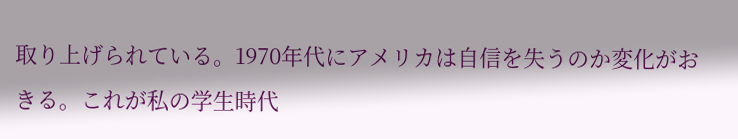取り上げられている。1970年代にアメリカは自信を失うのか変化がおきる。これが私の学生時代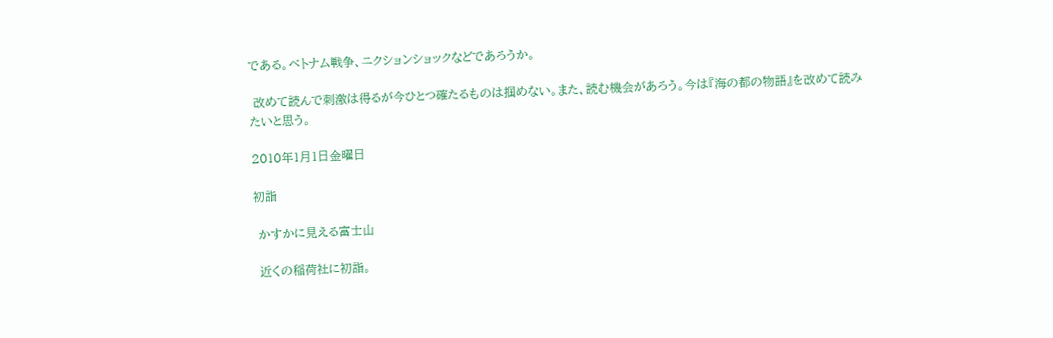である。ベトナム戦争、ニクションショックなどであろうか。

 改めて読んで刺激は得るが今ひとつ確たるものは掴めない。また、読む機会があろう。今は『海の都の物語』を改めて読みたいと思う。

2010年1月1日金曜日

初詣

 かすかに見える富士山

 近くの稲荷社に初詣。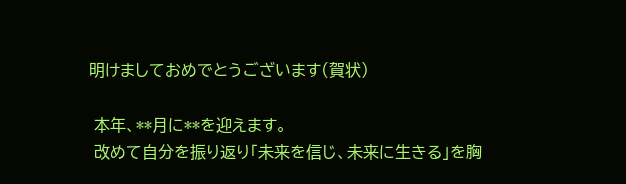明けましておめでとうございます(賀状)

 本年、**月に**を迎えます。
 改めて自分を振り返り「未来を信じ、未来に生きる」を胸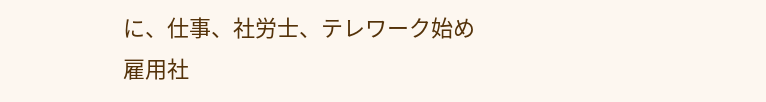に、仕事、社労士、テレワーク始め雇用社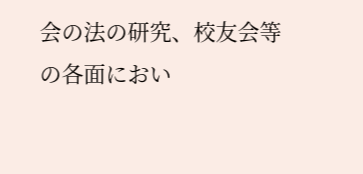会の法の研究、校友会等の各面におい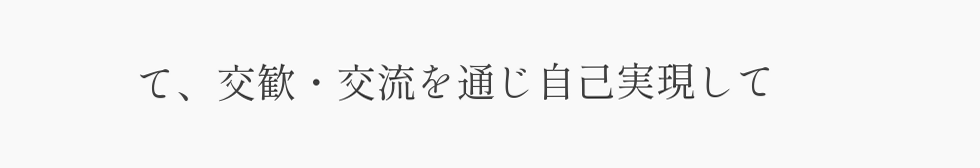て、交歓・交流を通じ自己実現して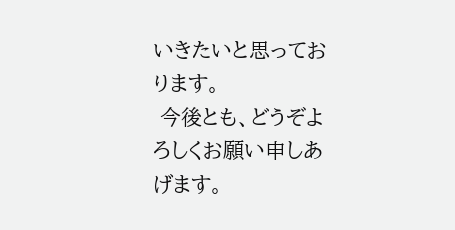いきたいと思っております。
 今後とも、どうぞよろしくお願い申しあげます。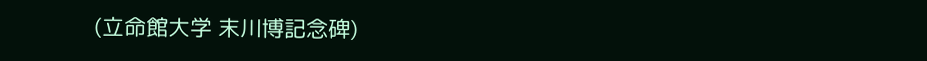(立命館大学 末川博記念碑)